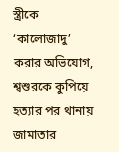স্ত্রীকে ‘কালোজাদু’ করার অভিযোগ, শ্বশুরকে কুপিয়ে হত্যার পর থানায় জামাতার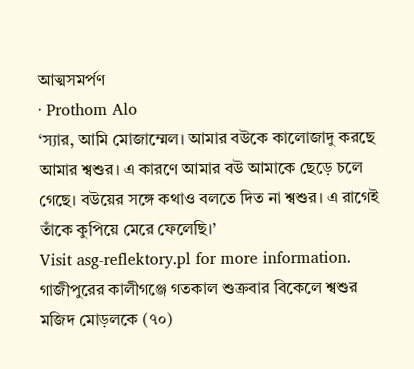আত্মসমর্পণ
· Prothom Alo
‘স্যার, আমি মোজাম্মেল। আমার বউকে কালোজাদু করছে আমার শ্বশুর। এ কারণে আমার বউ আমাকে ছেড়ে চলে গেছে। বউয়ের সঙ্গে কথাও বলতে দিত না শ্বশুর। এ রাগেই তাঁকে কুপিয়ে মেরে ফেলেছি।’
Visit asg-reflektory.pl for more information.
গাজীপুরের কালীগঞ্জে গতকাল শুক্রবার বিকেলে শ্বশুর মজিদ মোড়লকে (৭০)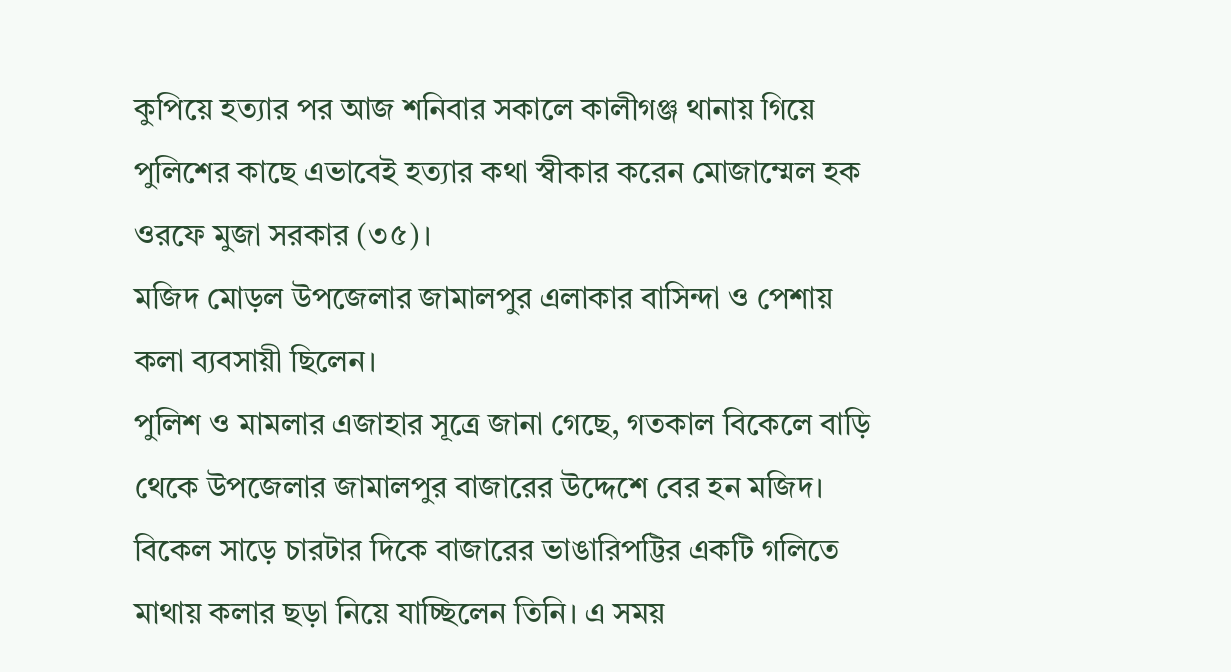কুপিয়ে হত্যার পর আজ শনিবার সকালে কালীগঞ্জ থানায় গিয়ে পুলিশের কাছে এভাবেই হত্যার কথা স্বীকার করেন মোজাম্মেল হক ওরফে মুজা সরকার (৩৫)।
মজিদ মোড়ল উপজেলার জামালপুর এলাকার বাসিন্দা ও পেশায় কলা ব্যবসায়ী ছিলেন।
পুলিশ ও মামলার এজাহার সূত্রে জানা গেছে, গতকাল বিকেলে বাড়ি থেকে উপজেলার জামালপুর বাজারের উদ্দেশে বের হন মজিদ। বিকেল সাড়ে চারটার দিকে বাজারের ভাঙারিপট্টির একটি গলিতে মাথায় কলার ছড়া নিয়ে যাচ্ছিলেন তিনি। এ সময়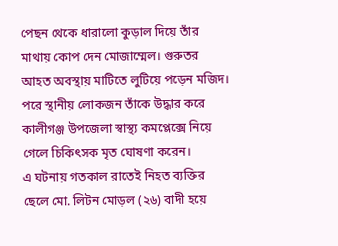পেছন থেকে ধারালো কুড়াল দিয়ে তাঁর মাথায় কোপ দেন মোজাম্মেল। গুরুতর আহত অবস্থায় মাটিতে লুটিয়ে পড়েন মজিদ। পরে স্থানীয় লোকজন তাঁকে উদ্ধার করে কালীগঞ্জ উপজেলা স্বাস্থ্য কমপ্লেক্সে নিয়ে গেলে চিকিৎসক মৃত ঘোষণা করেন।
এ ঘটনায় গতকাল রাতেই নিহত ব্যক্তির ছেলে মো. লিটন মোড়ল (২৬) বাদী হয়ে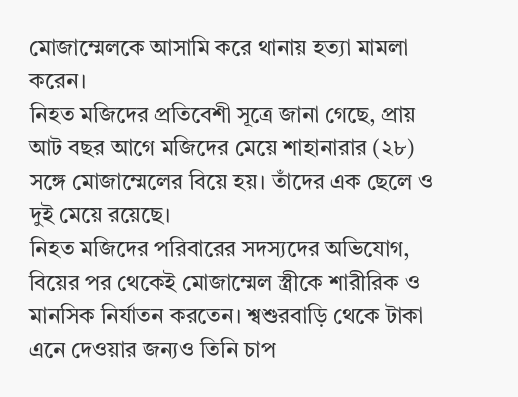মোজাম্মেলকে আসামি করে থানায় হত্যা মামলা করেন।
নিহত মজিদের প্রতিবেশী সূত্রে জানা গেছে, প্রায় আট বছর আগে মজিদের মেয়ে শাহানারার (২৮) সঙ্গে মোজাম্মেলের বিয়ে হয়। তাঁদের এক ছেলে ও দুই মেয়ে রয়েছে।
নিহত মজিদের পরিবারের সদস্যদের অভিযোগ, বিয়ের পর থেকেই মোজাম্মেল স্ত্রীকে শারীরিক ও মানসিক নির্যাতন করতেন। শ্বশুরবাড়ি থেকে টাকা এনে দেওয়ার জন্যও তিনি চাপ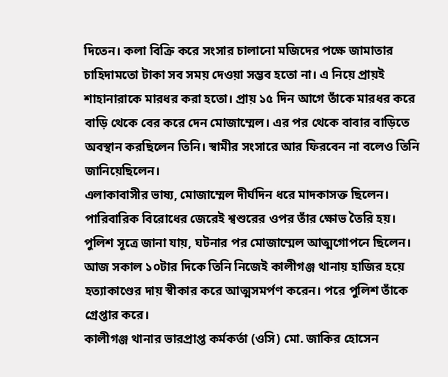দিতেন। কলা বিক্রি করে সংসার চালানো মজিদের পক্ষে জামাতার চাহিদামতো টাকা সব সময় দেওয়া সম্ভব হতো না। এ নিয়ে প্রায়ই শাহানারাকে মারধর করা হতো। প্রায় ১৫ দিন আগে তাঁকে মারধর করে বাড়ি থেকে বের করে দেন মোজাম্মেল। এর পর থেকে বাবার বাড়িতে অবস্থান করছিলেন তিনি। স্বামীর সংসারে আর ফিরবেন না বলেও তিনি জানিয়েছিলেন।
এলাকাবাসীর ভাষ্য, মোজাম্মেল দীর্ঘদিন ধরে মাদকাসক্ত ছিলেন। পারিবারিক বিরোধের জেরেই শ্বশুরের ওপর তাঁর ক্ষোভ তৈরি হয়।
পুলিশ সূত্রে জানা যায়, ঘটনার পর মোজাম্মেল আত্মগোপনে ছিলেন। আজ সকাল ১০টার দিকে তিনি নিজেই কালীগঞ্জ থানায় হাজির হয়ে হত্যাকাণ্ডের দায় স্বীকার করে আত্মসমর্পণ করেন। পরে পুলিশ তাঁকে গ্রেপ্তার করে।
কালীগঞ্জ থানার ভারপ্রাপ্ত কর্মকর্তা (ওসি) মো. জাকির হোসেন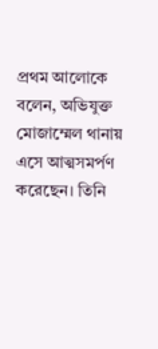প্রথম আলোকে বলেন, অভিযুক্ত মোজাম্মেল থানায় এসে আত্মসমর্পণ করেছেন। তিনি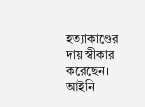হত্যাকাণ্ডের দায় স্বীকার করেছেন। আইনি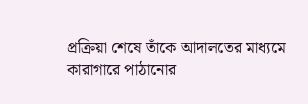প্রক্রিয়া শেষে তাঁকে আদালতের মাধ্যমে কারাগারে পাঠানোর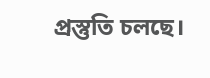প্রস্তুতি চলছে।